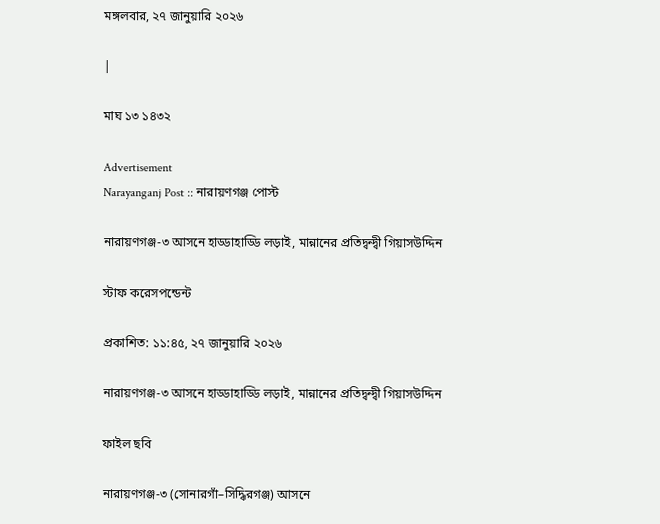মঙ্গলবার, ২৭ জানুয়ারি ২০২৬

|

মাঘ ১৩ ১৪৩২

Advertisement
Narayanganj Post :: নারায়ণগঞ্জ পোস্ট

নারায়ণগঞ্জ-৩ আসনে হাড্ডাহাড্ডি লড়াই, মান্নানের প্রতিদ্বন্দ্বী গিয়াসউদ্দিন

স্টাফ করেসপন্ডেন্ট

প্রকাশিত: ১১:৪৫, ২৭ জানুয়ারি ২০২৬

নারায়ণগঞ্জ-৩ আসনে হাড্ডাহাড্ডি লড়াই, মান্নানের প্রতিদ্বন্দ্বী গিয়াসউদ্দিন

ফাইল ছবি

নারায়ণগঞ্জ-৩ (সোনারগাঁ–সিদ্ধিরগঞ্জ) আসনে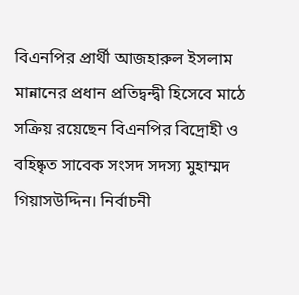বিএনপির প্রার্থী আজহারুল ইসলাম মান্নানের প্রধান প্রতিদ্বন্দ্বী হিসেবে মাঠে সক্রিয় রয়েছেন বিএনপির বিদ্রোহী ও বহিষ্কৃত সাবেক সংসদ সদস্য মুহাম্মদ গিয়াসউদ্দিন। নির্বাচনী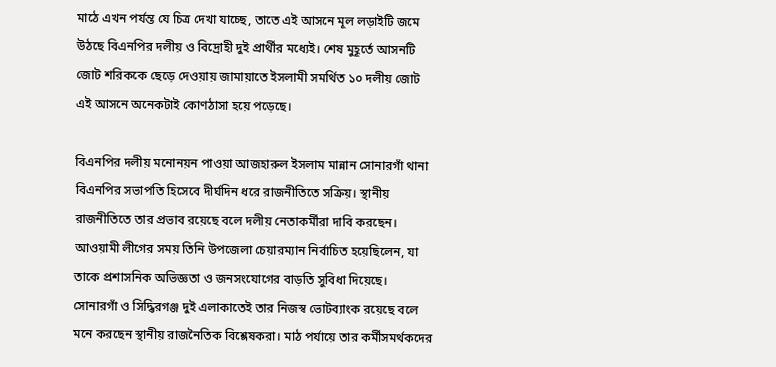মাঠে এখন পর্যন্ত যে চিত্র দেখা যাচ্ছে, তাতে এই আসনে মূল লড়াইটি জমে উঠছে বিএনপির দলীয় ও বিদ্রোহী দুই প্রার্থীর মধ্যেই। শেষ মুহূর্তে আসনটি জোট শরিককে ছেড়ে দেওয়ায় জামায়াতে ইসলামী সমর্থিত ১০ দলীয় জোট এই আসনে অনেকটাই কোণঠাসা হয়ে পড়েছে।

বিএনপির দলীয় মনোনয়ন পাওয়া আজহারুল ইসলাম মান্নান সোনারগাঁ থানা বিএনপির সভাপতি হিসেবে দীর্ঘদিন ধরে রাজনীতিতে সক্রিয়। স্থানীয় রাজনীতিতে তার প্রভাব রয়েছে বলে দলীয় নেতাকর্মীরা দাবি করছেন। আওয়ামী লীগের সময় তিনি উপজেলা চেয়ারম্যান নির্বাচিত হয়েছিলেন, যা তাকে প্রশাসনিক অভিজ্ঞতা ও জনসংযোগের বাড়তি সুবিধা দিয়েছে। সোনারগাঁ ও সিদ্ধিরগঞ্জ দুই এলাকাতেই তার নিজস্ব ভোটব্যাংক রয়েছে বলে মনে করছেন স্থানীয় রাজনৈতিক বিশ্লেষকরা। মাঠ পর্যায়ে তার কর্মীসমর্থকদের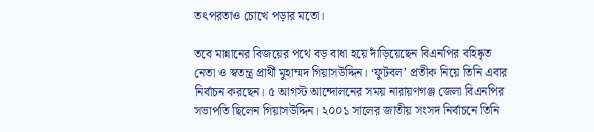তৎপরতাও চোখে পড়ার মতো।

তবে মান্নানের বিজয়ের পথে বড় বাধা হয়ে দাঁড়িয়েছেন বিএনপির বহিষ্কৃত নেতা ও স্বতন্ত্র প্রার্থী মুহাম্মদ গিয়াসউদ্দিন। ‘ফুটবল’ প্রতীক নিয়ে তিনি এবার নির্বাচন করছেন। ৫ আগস্ট আন্দোলনের সময় নারায়ণগঞ্জ জেলা বিএনপির সভাপতি ছিলেন গিয়াসউদ্দিন। ২০০১ সালের জাতীয় সংসদ নির্বাচনে তিনি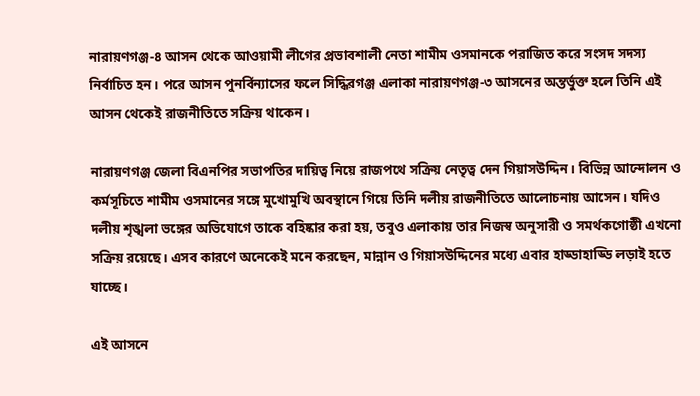নারায়ণগঞ্জ-৪ আসন থেকে আওয়ামী লীগের প্রভাবশালী নেতা শামীম ওসমানকে পরাজিত করে সংসদ সদস্য নির্বাচিত হন। পরে আসন পুনর্বিন্যাসের ফলে সিদ্ধিরগঞ্জ এলাকা নারায়ণগঞ্জ-৩ আসনের অন্তর্ভুক্ত হলে তিনি এই আসন থেকেই রাজনীতিতে সক্রিয় থাকেন।

নারায়ণগঞ্জ জেলা বিএনপির সভাপতির দায়িত্ব নিয়ে রাজপথে সক্রিয় নেতৃত্ব দেন গিয়াসউদ্দিন। বিভিন্ন আন্দোলন ও কর্মসূচিতে শামীম ওসমানের সঙ্গে মুখোমুখি অবস্থানে গিয়ে তিনি দলীয় রাজনীতিতে আলোচনায় আসেন। যদিও দলীয় শৃঙ্খলা ভঙ্গের অভিযোগে তাকে বহিষ্কার করা হয়, তবুও এলাকায় তার নিজস্ব অনুসারী ও সমর্থকগোষ্ঠী এখনো সক্রিয় রয়েছে। এসব কারণে অনেকেই মনে করছেন, মান্নান ও গিয়াসউদ্দিনের মধ্যে এবার হাড্ডাহাড্ডি লড়াই হতে যাচ্ছে।

এই আসনে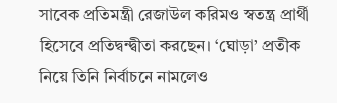সাবেক প্রতিমন্ত্রী রেজাউল করিমও স্বতন্ত্র প্রার্থী হিসেবে প্রতিদ্বন্দ্বীতা করছেন। ‘ঘোড়া’ প্রতীক নিয়ে তিনি নির্বাচনে নামলেও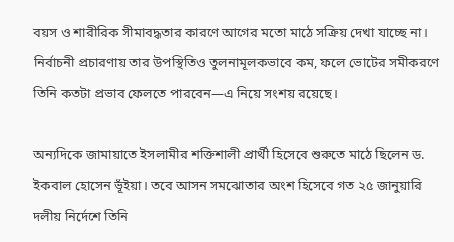বয়স ও শারীরিক সীমাবদ্ধতার কারণে আগের মতো মাঠে সক্রিয় দেখা যাচ্ছে না। নির্বাচনী প্রচারণায় তার উপস্থিতিও তুলনামূলকভাবে কম, ফলে ভোটের সমীকরণে তিনি কতটা প্রভাব ফেলতে পারবেন—এ নিয়ে সংশয় রয়েছে।

অন্যদিকে জামায়াতে ইসলামীর শক্তিশালী প্রার্থী হিসেবে শুরুতে মাঠে ছিলেন ড. ইকবাল হোসেন ভূঁইয়া। তবে আসন সমঝোতার অংশ হিসেবে গত ২৫ জানুয়ারি দলীয় নির্দেশে তিনি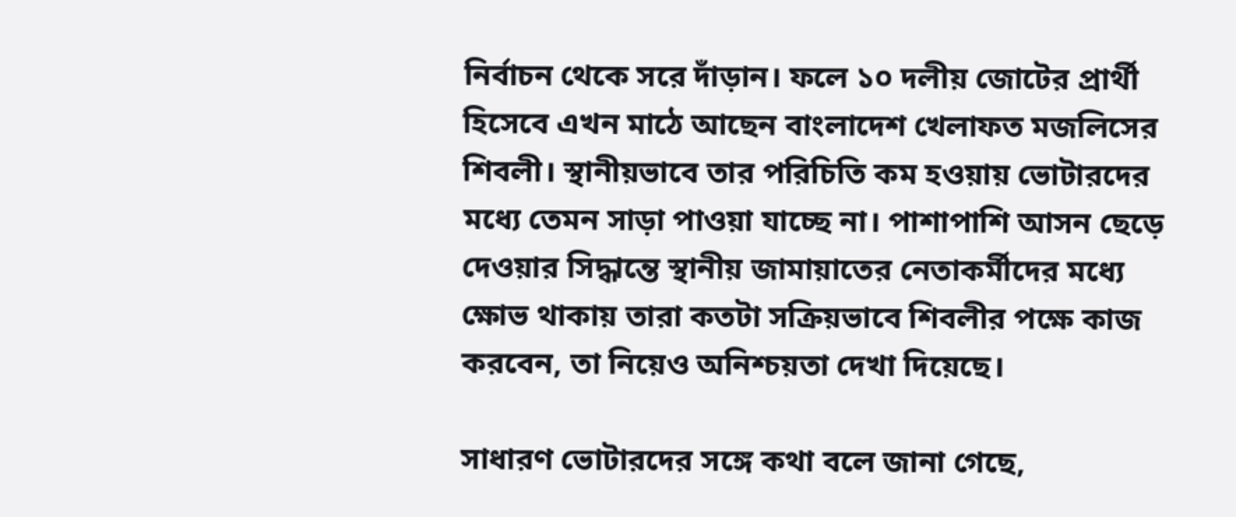নির্বাচন থেকে সরে দাঁড়ান। ফলে ১০ দলীয় জোটের প্রার্থী হিসেবে এখন মাঠে আছেন বাংলাদেশ খেলাফত মজলিসের শিবলী। স্থানীয়ভাবে তার পরিচিতি কম হওয়ায় ভোটারদের মধ্যে তেমন সাড়া পাওয়া যাচ্ছে না। পাশাপাশি আসন ছেড়ে দেওয়ার সিদ্ধান্তে স্থানীয় জামায়াতের নেতাকর্মীদের মধ্যে ক্ষোভ থাকায় তারা কতটা সক্রিয়ভাবে শিবলীর পক্ষে কাজ করবেন, তা নিয়েও অনিশ্চয়তা দেখা দিয়েছে।

সাধারণ ভোটারদের সঙ্গে কথা বলে জানা গেছে,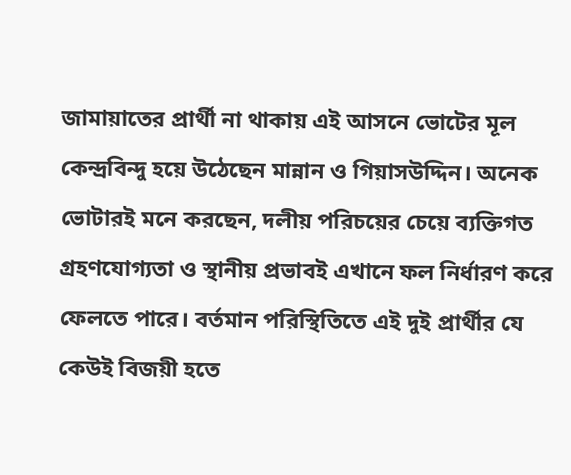জামায়াতের প্রার্থী না থাকায় এই আসনে ভোটের মূল কেন্দ্রবিন্দু হয়ে উঠেছেন মান্নান ও গিয়াসউদ্দিন। অনেক ভোটারই মনে করছেন, দলীয় পরিচয়ের চেয়ে ব্যক্তিগত গ্রহণযোগ্যতা ও স্থানীয় প্রভাবই এখানে ফল নির্ধারণ করে ফেলতে পারে। বর্তমান পরিস্থিতিতে এই দুই প্রার্থীর যে কেউই বিজয়ী হতে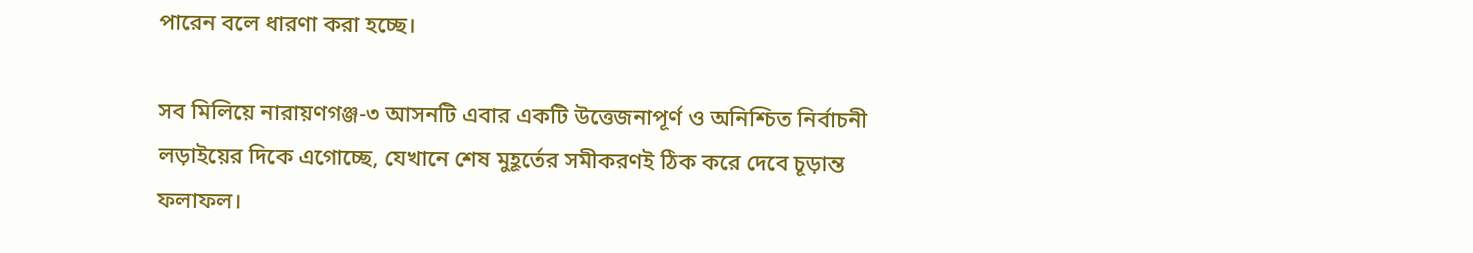পারেন বলে ধারণা করা হচ্ছে।

সব মিলিয়ে নারায়ণগঞ্জ-৩ আসনটি এবার একটি উত্তেজনাপূর্ণ ও অনিশ্চিত নির্বাচনী লড়াইয়ের দিকে এগোচ্ছে, যেখানে শেষ মুহূর্তের সমীকরণই ঠিক করে দেবে চূড়ান্ত ফলাফল।